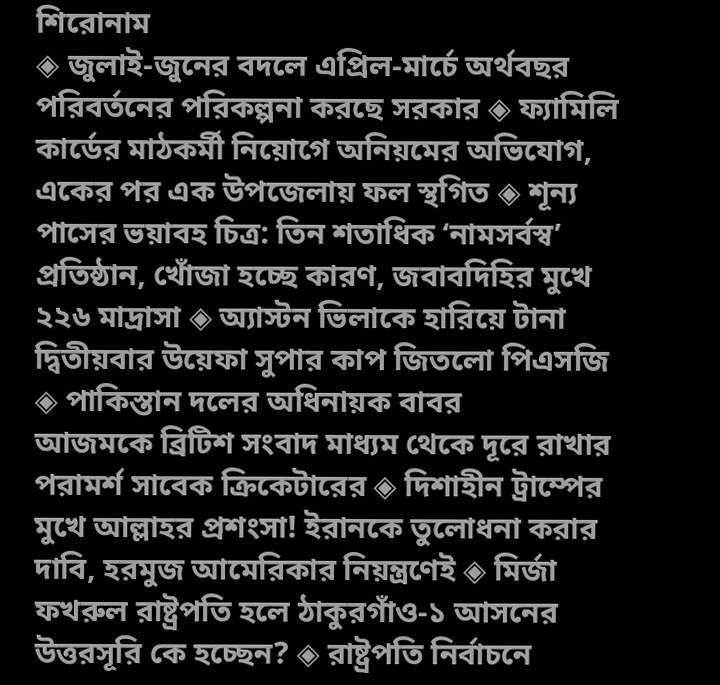শিরোনাম
◈ জুলাই-জুনের বদলে এপ্রিল-মার্চে অর্থবছর পরিবর্তনের পরিকল্পনা করছে সরকার ◈ ফ্যামিলি কার্ডের মাঠকর্মী নিয়োগে অনিয়মের অভিযোগ, একের পর এক উপজেলায় ফল স্থগিত ◈ শূন্য পাসের ভয়াবহ চিত্র: তিন শতাধিক ‘নামসর্বস্ব’ প্রতিষ্ঠান, খোঁজা হচ্ছে কারণ, জবাবদিহির মুখে ২২৬ মাদ্রাসা ◈ অ‌্যাস্টন ভিলাকে হা‌রি‌য়ে টানা দ্বিতীয়বার উয়েফা সুপার কাপ জিত‌লো পিএসজি  ◈ পা‌কিস্তান দ‌লের অ‌ধিনায়ক বাবর আজম‌কে ‌ব্রিটিশ সংবাদ মাধ‌্যম থে‌কে দূরে রাখার পরামর্শ সা‌বেক ক্রিকেটারের ◈ দিশাহীন ট্রাম্পের মুখে আল্লাহর প্রশংসা! ইরানকে তুলোধনা করার দাবি, হরমুজ আমেরিকার নিয়ন্ত্রণেই ◈ মির্জা ফখরুল রাষ্ট্রপতি হলে ঠাকুরগাঁও-১ আসনের উত্তরসূরি কে হচ্ছেন? ◈ রাষ্ট্রপতি নির্বাচনে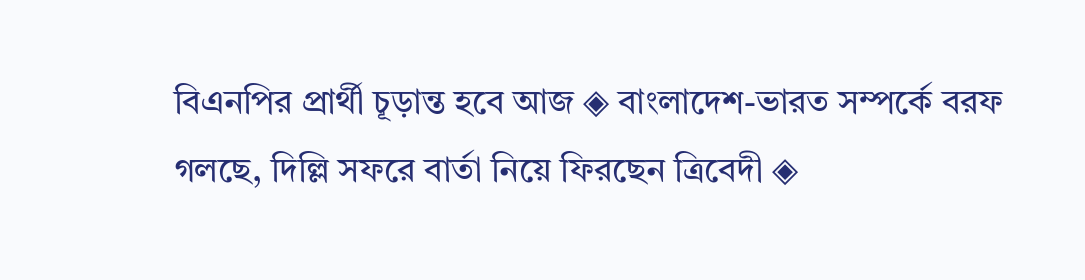বিএনপির প্রার্থী চূড়ান্ত হবে আজ ◈ বাংলাদেশ-ভারত সম্পর্কে বরফ গলছে, দিল্লি সফরে বার্তা নিয়ে ফিরছেন ত্রিবেদী ◈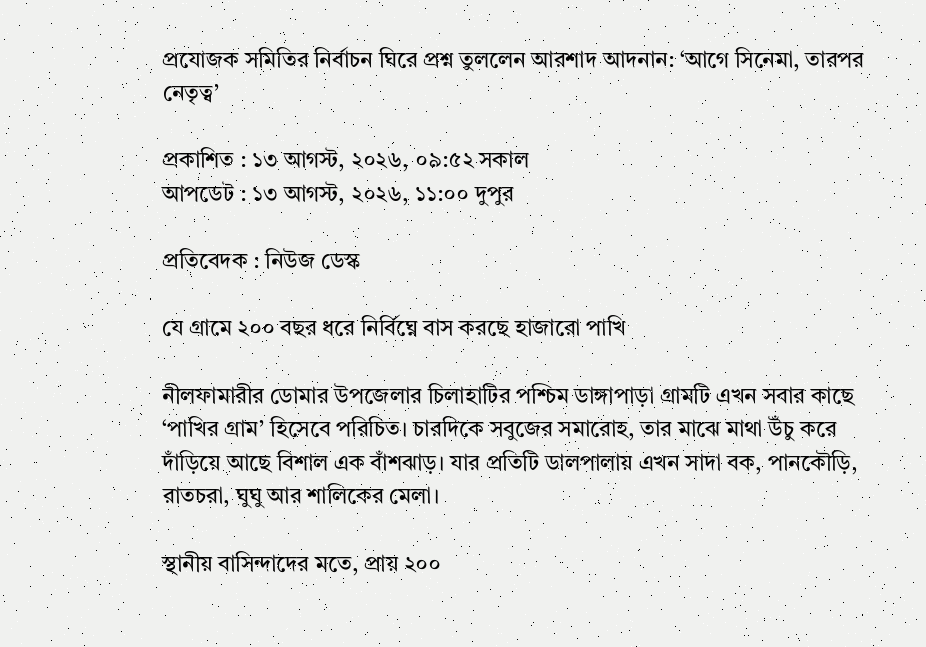প্রযোজক সমিতির নির্বাচন ঘিরে প্রশ্ন তুললেন আরশাদ আদনান: ‘আগে সিনেমা, তারপর নেতৃত্ব’

প্রকাশিত : ১৩ আগস্ট, ২০২৬, ০৯:৫২ সকাল
আপডেট : ১৩ আগস্ট, ২০২৬, ১১:০০ দুপুর

প্রতিবেদক : নিউজ ডেস্ক

যে গ্রামে ২০০ বছর ধরে নির্বিঘ্নে বাস করছে হাজারো পাখি

নীলফামারীর ডোমার উপজেলার চিলাহাটির পশ্চিম ডাঙ্গাপাড়া গ্রামটি এখন সবার কাছে ‘পাখির গ্রাম’ হিসেবে পরিচিত। চারদিকে সবুজের সমারোহ, তার মাঝে মাথা উঁচু করে দাঁড়িয়ে আছে বিশাল এক বাঁশঝাড়। যার প্রতিটি ডালপালায় এখন সাদা বক, পানকৌড়ি, রাতচরা, ঘুঘু আর শালিকের মেলা।

স্থানীয় বাসিন্দাদের মতে, প্রায় ২০০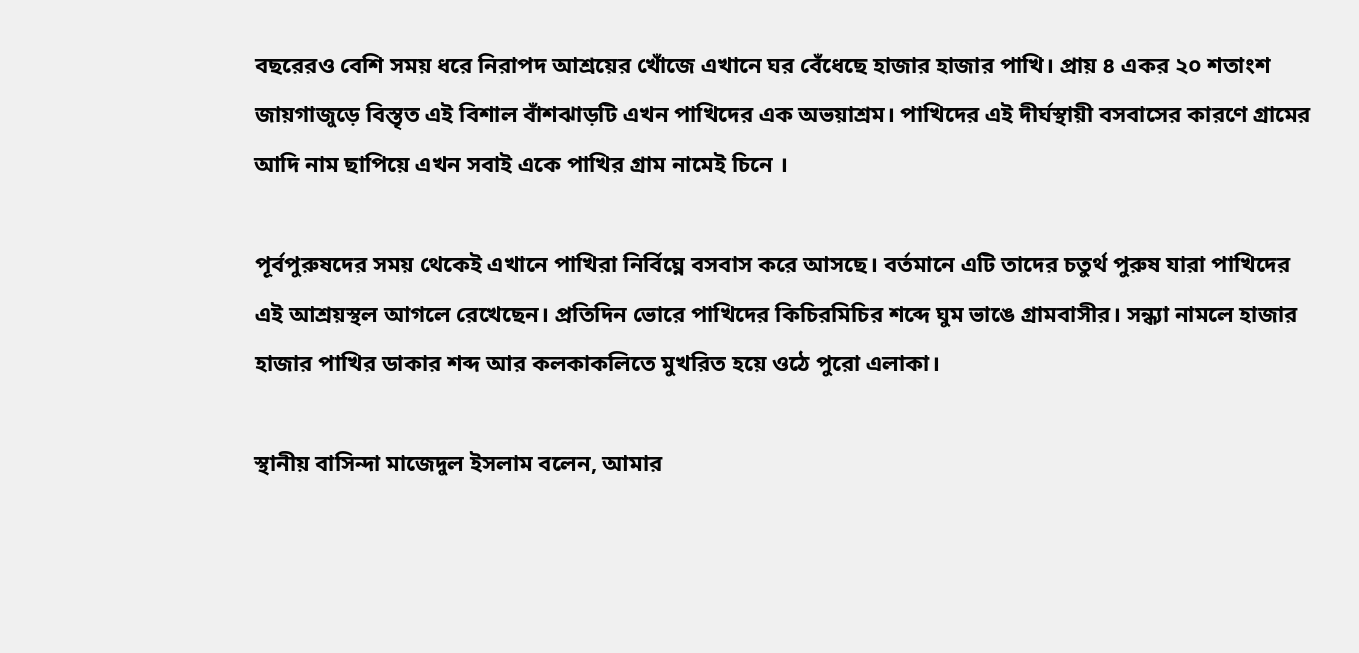বছরেরও বেশি সময় ধরে নিরাপদ আশ্রয়ের খোঁজে এখানে ঘর বেঁধেছে হাজার হাজার পাখি। প্রায় ৪ একর ২০ শতাংশ জায়গাজুড়ে বিস্তৃত এই বিশাল বাঁশঝাড়টি এখন পাখিদের এক অভয়াশ্রম। পাখিদের এই দীর্ঘস্থায়ী বসবাসের কারণে গ্রামের আদি নাম ছাপিয়ে এখন সবাই একে পাখির গ্রাম নামেই চিনে ।

পূর্বপুরুষদের সময় থেকেই এখানে পাখিরা নির্বিঘ্নে বসবাস করে আসছে। বর্তমানে এটি তাদের চতুর্থ পুরুষ যারা পাখিদের এই আশ্রয়স্থল আগলে রেখেছেন। প্রতিদিন ভোরে পাখিদের কিচিরমিচির শব্দে ঘুম ভাঙে গ্রামবাসীর। সন্ধ্যা নামলে হাজার হাজার পাখির ডাকার শব্দ আর কলকাকলিতে মুখরিত হয়ে ওঠে পুরো এলাকা।

স্থানীয় বাসিন্দা মাজেদুল ইসলাম বলেন, আমার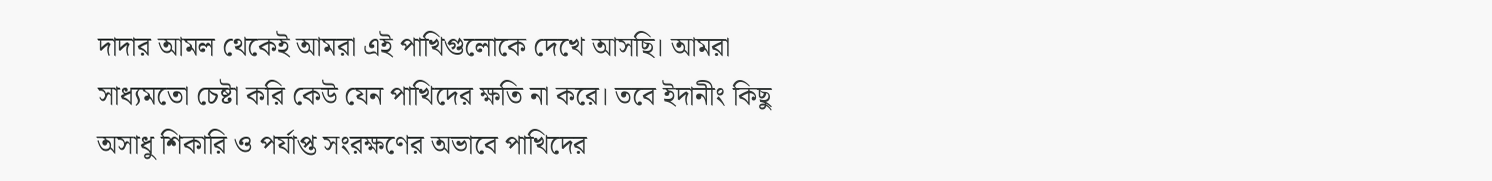দাদার আমল থেকেই আমরা এই পাখিগুলোকে দেখে আসছি। আমরা সাধ্যমতো চেষ্টা করি কেউ যেন পাখিদের ক্ষতি না করে। তবে ইদানীং কিছু অসাধু শিকারি ও পর্যাপ্ত সংরক্ষণের অভাবে পাখিদের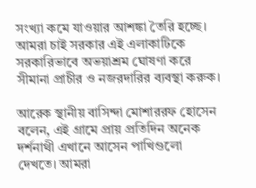সংখ্যা কমে যাওয়ার আশঙ্কা তৈরি হচ্ছে। আমরা চাই সরকার এই এলাকাটিকে সরকারিভাবে অভয়াশ্রম ঘোষণা করে সীমানা প্রাচীর ও নজরদারির ব্যবস্থা করুক।

আরেক স্থানীয় বাসিন্দা মোশাররফ হোসেন বলেন, এই গ্রামে প্রায় প্রতিদিন অনেক দর্শনাথী এখানে আসেন পাখিগুলো দেখতে। আমরা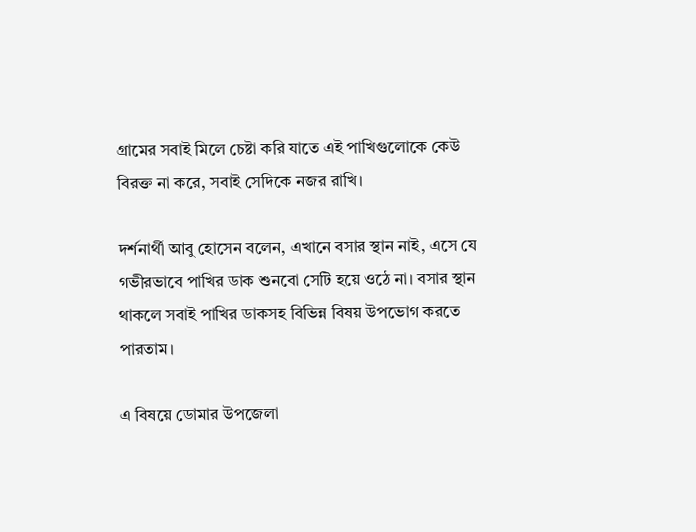গ্রামের সবাই মিলে চেষ্টা করি যাতে এই পাখিগুলোকে কেউ বিরক্ত না করে, সবাই সেদিকে নজর রাখি।

দর্শনার্থী আবু হোসেন বলেন, এখানে বসার স্থান নাই, এসে যে গভীরভাবে পাখির ডাক শুনবো সেটি হয়ে ওঠে না। বসার স্থান থাকলে সবাই পাখির ডাকসহ বিভিন্ন বিষয় উপভোগ করতে পারতাম।

এ বিষয়ে ডোমার উপজেলা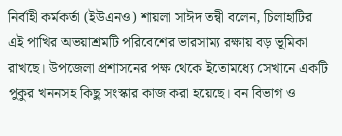নির্বাহী কর্মকর্তা (ইউএনও) শায়লা সাঈদ তন্বী বলেন, চিলাহাটির এই পাখির অভয়াশ্রমটি পরিবেশের ভারসাম্য রক্ষায় বড় ভূমিকা রাখছে। উপজেলা প্রশাসনের পক্ষ থেকে ইতোমধ্যে সেখানে একটি পুকুর খননসহ কিছু সংস্কার কাজ করা হয়েছে। বন বিভাগ ও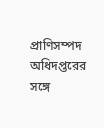প্রাণিসম্পদ অধিদপ্তরের সঙ্গে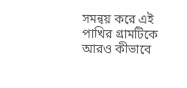সমন্বয় করে এই পাখির গ্রামটিকে আরও কীভাবে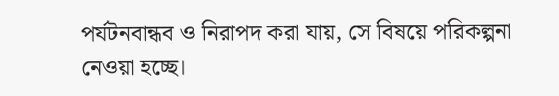পর্যটনবান্ধব ও নিরাপদ করা যায়, সে বিষয়ে পরিকল্পনা নেওয়া হচ্ছে।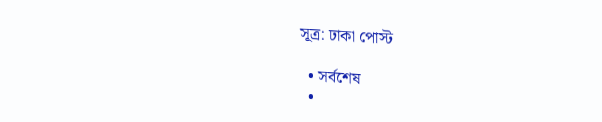সূত্র: ঢাকা পোস্ট

  • সর্বশেষ
  •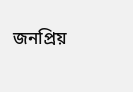জনপ্রিয়